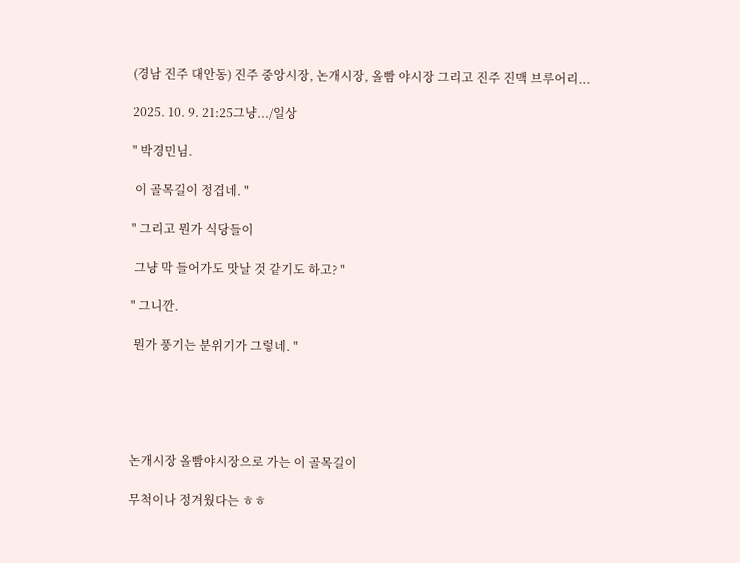(경남 진주 대안동) 진주 중앙시장, 논개시장, 올빰 야시장 그리고 진주 진맥 브루어리...

2025. 10. 9. 21:25그냥.../일상

" 박경민님.

 이 골목길이 정겹네. "

" 그리고 뭔가 식당들이

 그냥 막 들어가도 맛날 것 같기도 하고? "

" 그니깐.

 뭔가 풍기는 분위기가 그렇네. "





논개시장 올빰야시장으로 가는 이 골목길이

무척이나 정겨웠다는 ㅎㅎ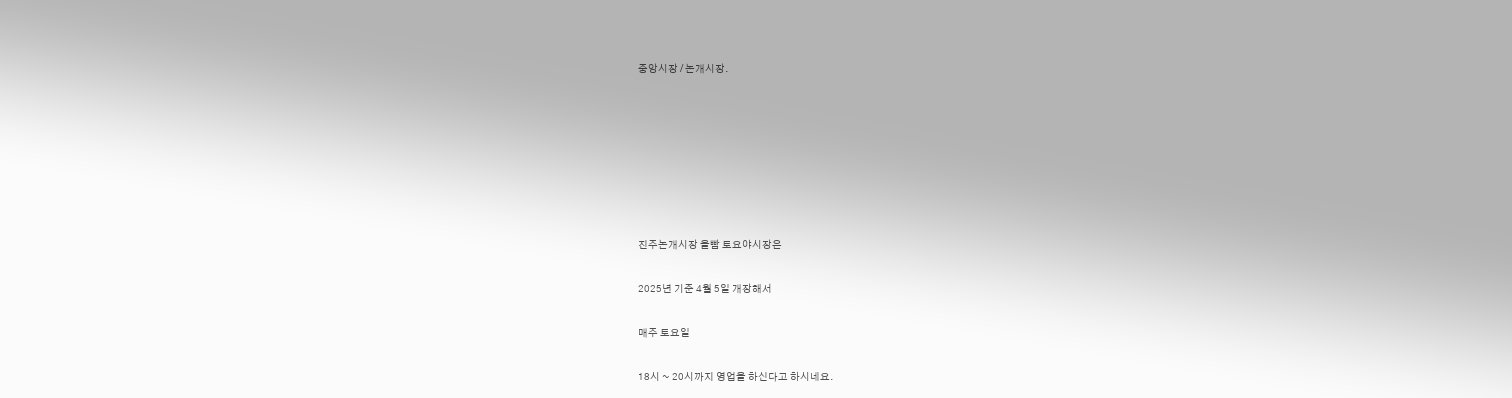중앙시장 / 논개시장.







진주논개시장 올빰 토요야시장은

2025년 기준 4월 5일 개장해서

매주 토요일

18시 ~ 20시까지 영업을 하신다고 하시네요.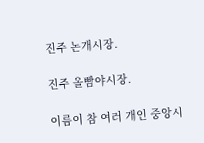진주 논개시장.

진주 올빰야시장.

이름이 참 여러 개인 중앙시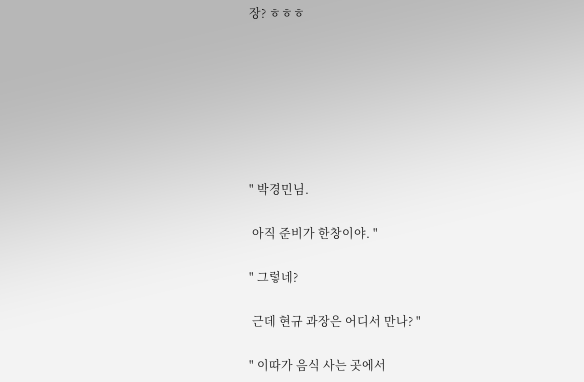장? ㅎㅎㅎ







" 박경민님.

 아직 준비가 한창이야. "

" 그렇네?

 근데 현규 과장은 어디서 만나? "

" 이따가 음식 사는 곳에서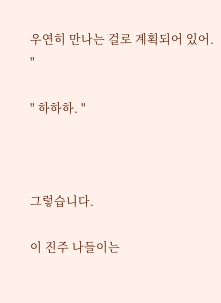우연히 만나는 걸로 계획되어 있어. "

" 하하하. "



그렇습니다.

이 진주 나들이는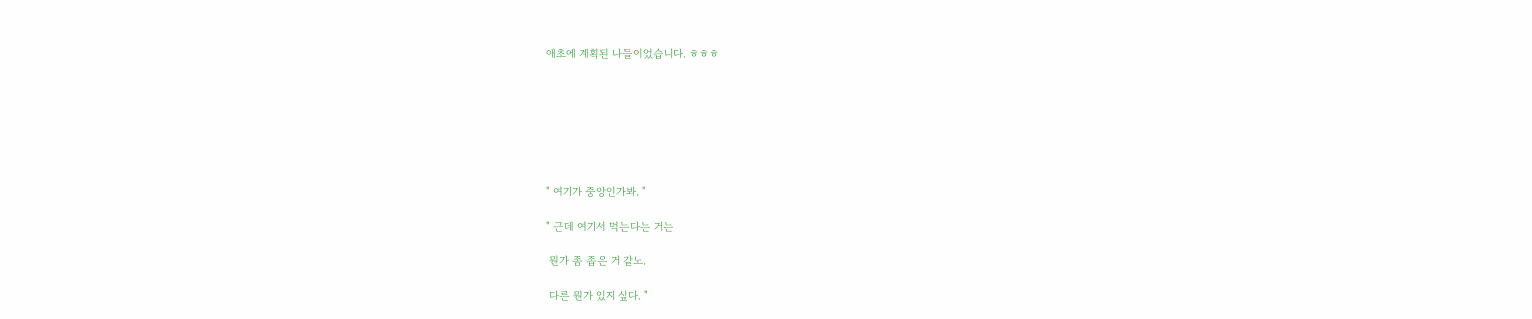애초에 계획된 나들이었습니다. ㅎㅎㅎ







" 여기가 중앙인가봐. "

" 근데 여기서 먹는다는 거는

 뭔가 좀 좁은 거 같노.

 다른 뭔가 있지 싶다. "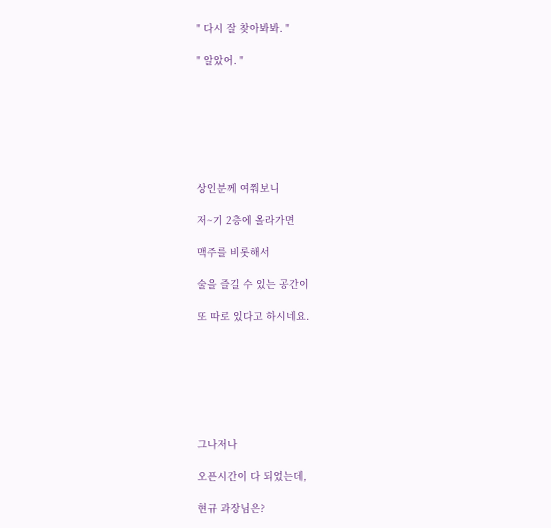" 다시 잘 찾아봐봐. "

" 알았어. "







상인분께 여쭤보니

저~기 2층에 올라가면

맥주를 비롯해서

술을 즐길 수 있는 공간이

또 따로 있다고 하시네요.







그나저나

오픈시간이 다 되었는데,

현규 과장님은?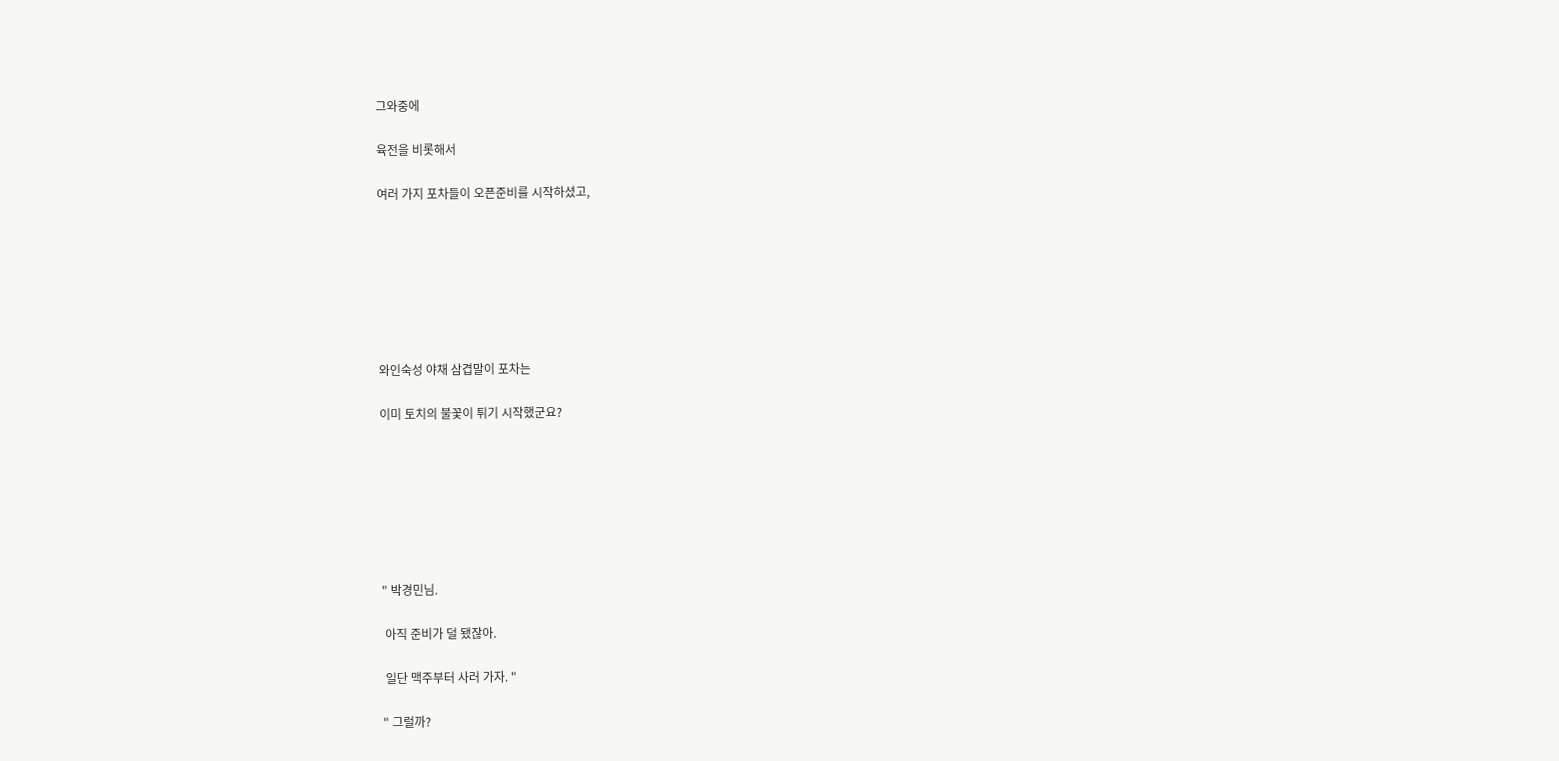그와중에

육전을 비롯해서

여러 가지 포차들이 오픈준비를 시작하셨고,







와인숙성 야채 삼겹말이 포차는

이미 토치의 불꽃이 튀기 시작했군요?







" 박경민님.

 아직 준비가 덜 됐잖아.

 일단 맥주부터 사러 가자. "

" 그럴까?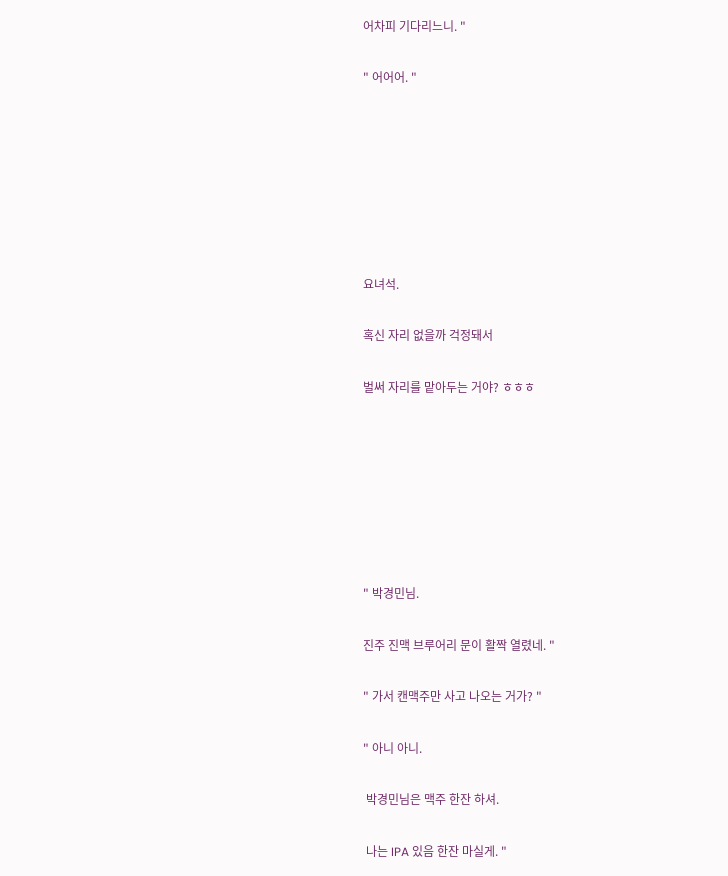어차피 기다리느니. "

" 어어어. "







요녀석.

혹신 자리 없을까 걱정돼서

벌써 자리를 맡아두는 거야? ㅎㅎㅎ







" 박경민님.

진주 진맥 브루어리 문이 활짝 열렸네. "

" 가서 캔맥주만 사고 나오는 거가? "

" 아니 아니.

 박경민님은 맥주 한잔 하셔.

 나는 IPA 있음 한잔 마실게. "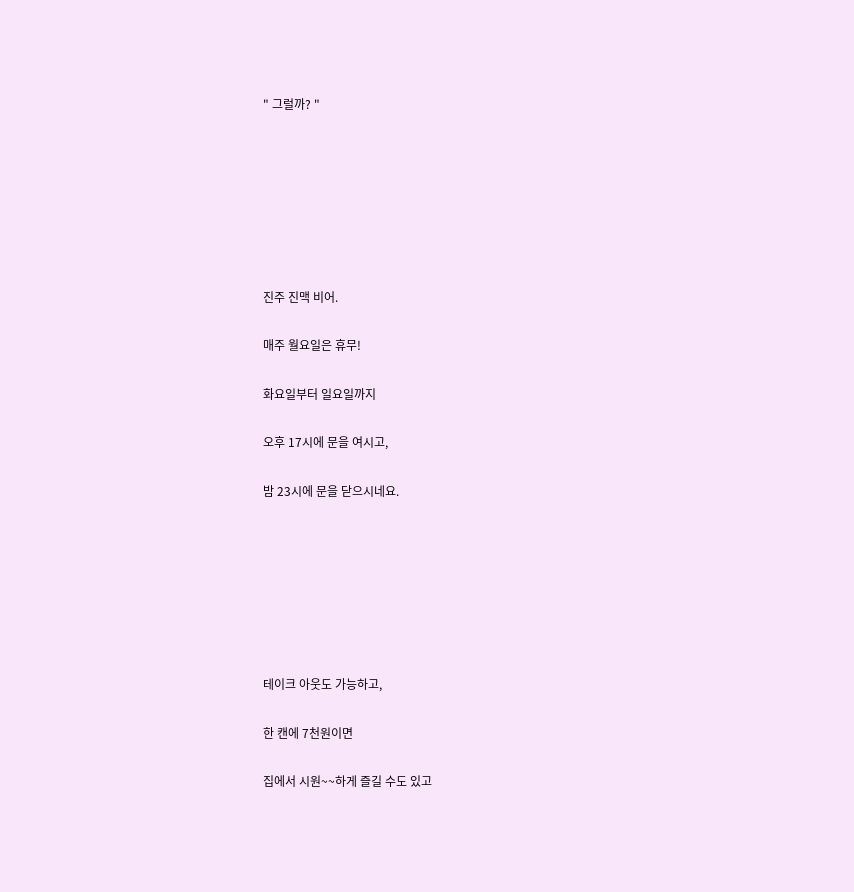" 그럴까? "







진주 진맥 비어.

매주 월요일은 휴무!

화요일부터 일요일까지

오후 17시에 문을 여시고,

밤 23시에 문을 닫으시네요.







테이크 아웃도 가능하고,

한 캔에 7천원이면

집에서 시원~~하게 즐길 수도 있고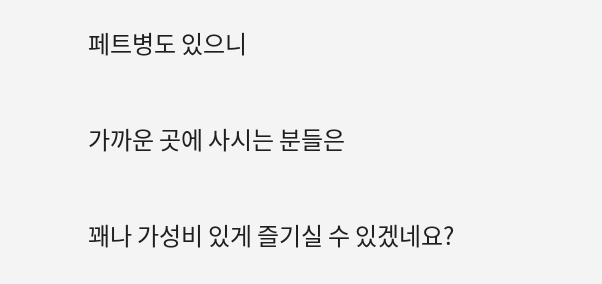페트병도 있으니

가까운 곳에 사시는 분들은

꽤나 가성비 있게 즐기실 수 있겠네요?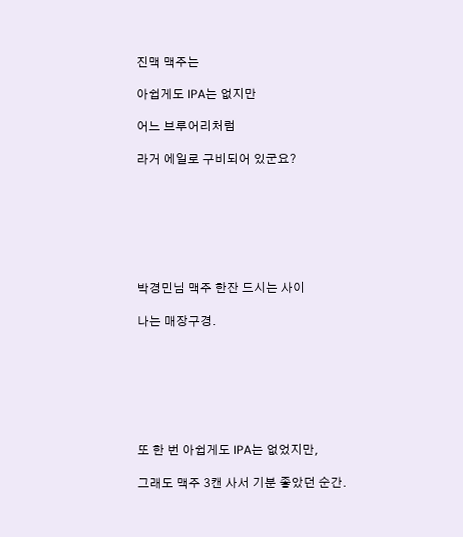진맥 맥주는

아쉽게도 IPA는 없지만

어느 브루어리처럼

라거 에일로 구비되어 있군요?







박경민님 맥주 한잔 드시는 사이

나는 매장구경.







또 한 번 아쉽게도 IPA는 없었지만,

그래도 맥주 3캔 사서 기분 좋았던 순간.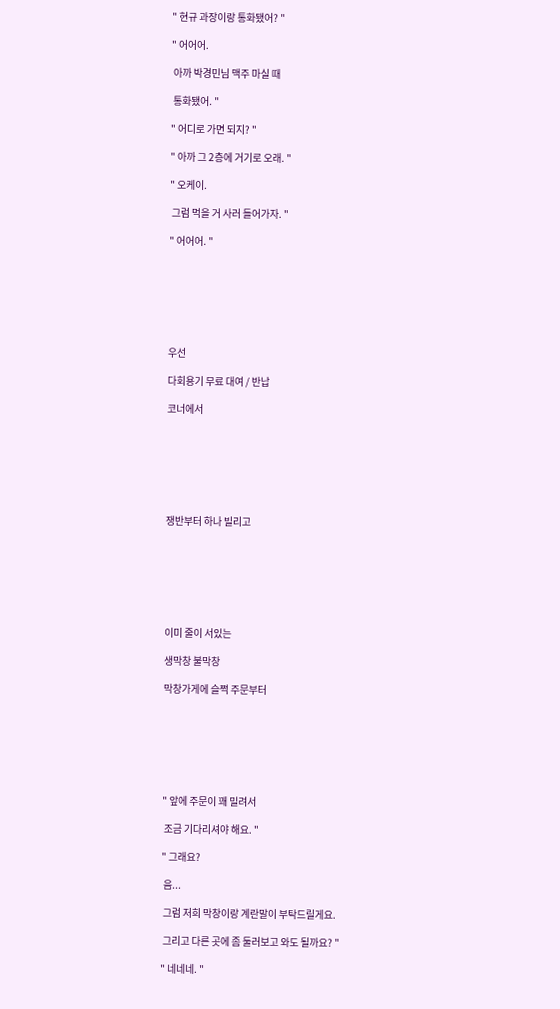" 현규 과장이랑 통화됐어? "

" 어어어.

 아까 박경민님 맥주 마실 때

 통화됐어. "

" 어디로 가면 되지? "

" 아까 그 2층에 거기로 오래. "

" 오케이.

 그럼 먹을 거 사러 들어가자. "

" 어어어. "







우선

다회용기 무료 대여 / 반납

코너에서







쟁반부터 하나 빌리고







이미 줄이 서있는

생막창 불막창

막창가게에 슬쩍 주문부터







" 앞에 주문이 꽤 밀려서

 조금 기다리셔야 해요. "

" 그래요?

 음...

 그럼 저희 막창이랑 계란말이 부탁드릴게요.

 그리고 다른 곳에 좀 둘러보고 와도 될까요? "

" 네네네. "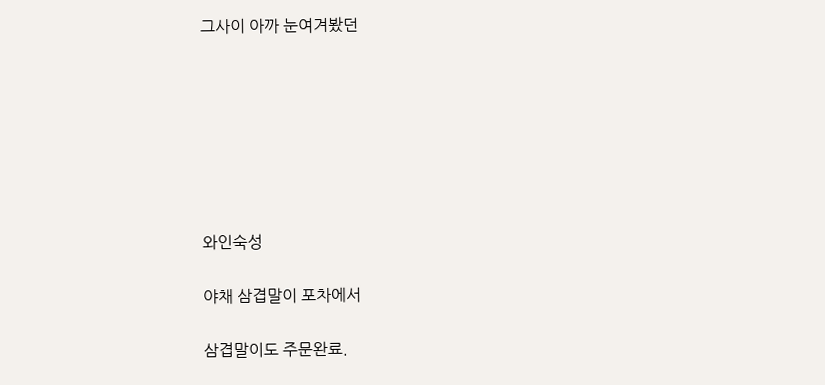그사이 아까 눈여겨봤던







와인숙성

야채 삼겹말이 포차에서

삼겹말이도 주문완료.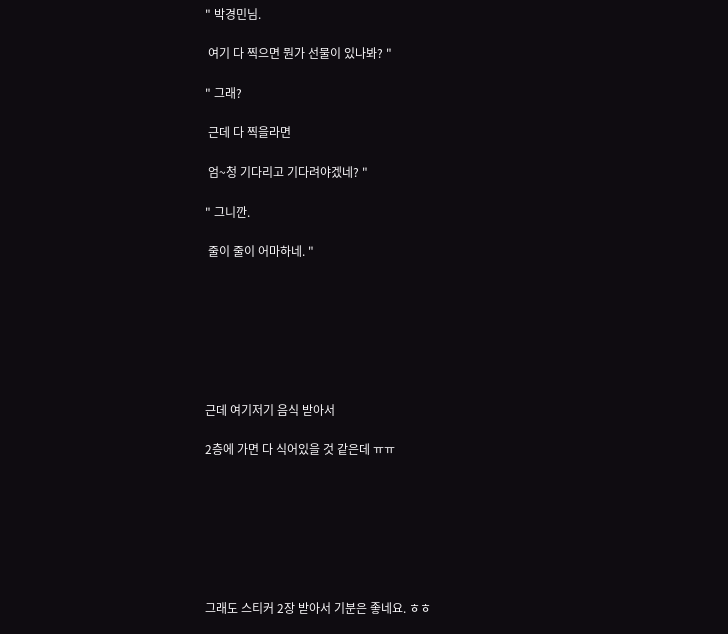" 박경민님.

 여기 다 찍으면 뭔가 선물이 있나봐? "

" 그래?

 근데 다 찍을라면

 엄~청 기다리고 기다려야겠네? "

" 그니깐.

 줄이 줄이 어마하네. "







근데 여기저기 음식 받아서

2층에 가면 다 식어있을 것 같은데 ㅠㅠ







그래도 스티커 2장 받아서 기분은 좋네요. ㅎㅎ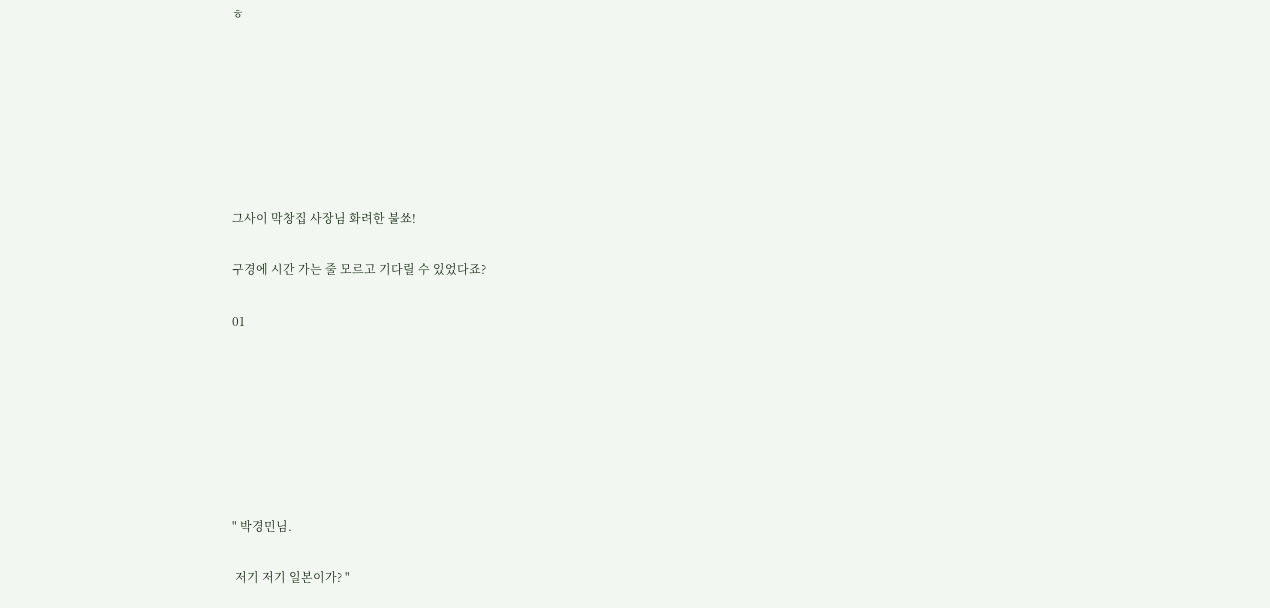ㅎ







그사이 막창집 사장님 화려한 불쑈!

구경에 시간 가는 줄 모르고 기다릴 수 있었다죠?

01







" 박경민님.

 저기 저기 일본이가? "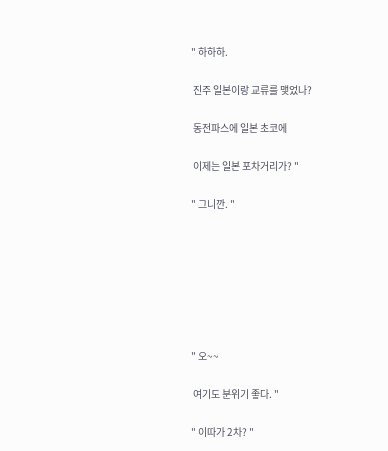" 하하하.

 진주 일본이랑 교류를 맺었나?

 동전파스에 일본 초코에

 이제는 일본 포차거리가? "

" 그니깐. "







" 오~~

 여기도 분위기 좋다. "

" 이따가 2차? "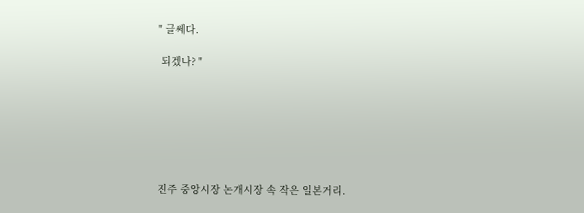" 글쎄다.

 되겠나? "







진주 중앙시장 논개시장 속 작은 일본거리.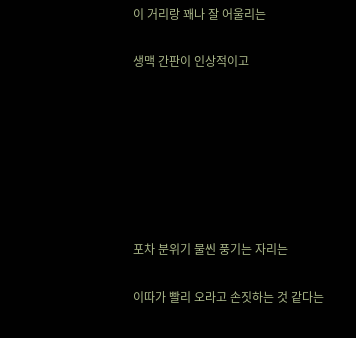이 거리랑 꽤나 잘 어울리는

생맥 간판이 인상적이고







포차 분위기 물씬 풍기는 자리는

이따가 빨리 오라고 손짓하는 것 같다는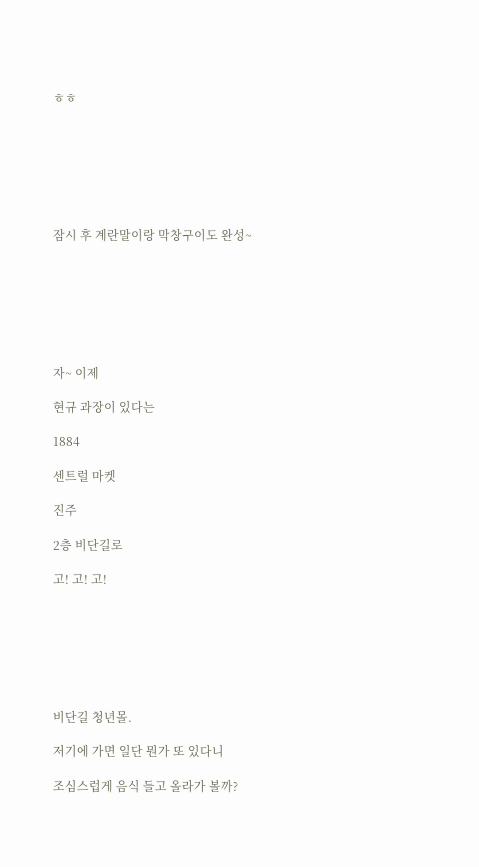ㅎㅎ







잠시 후 계란말이랑 막창구이도 완성~







자~ 이제

현규 과장이 있다는

1884

센트럴 마켓

진주

2층 비단길로

고! 고! 고!







비단길 청년몰.

저기에 가면 일단 뭔가 또 있다니

조심스럽게 음식 들고 올라가 볼까?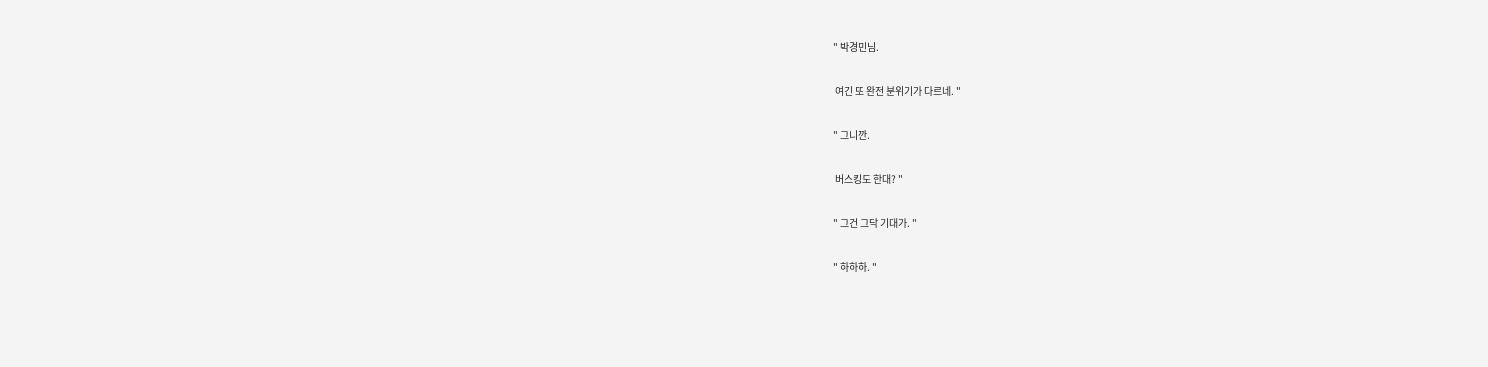" 박경민님.

 여긴 또 완전 분위기가 다르네. "

" 그니깐.

 버스킹도 한대? "

" 그건 그닥 기대가. "

" 하하하. "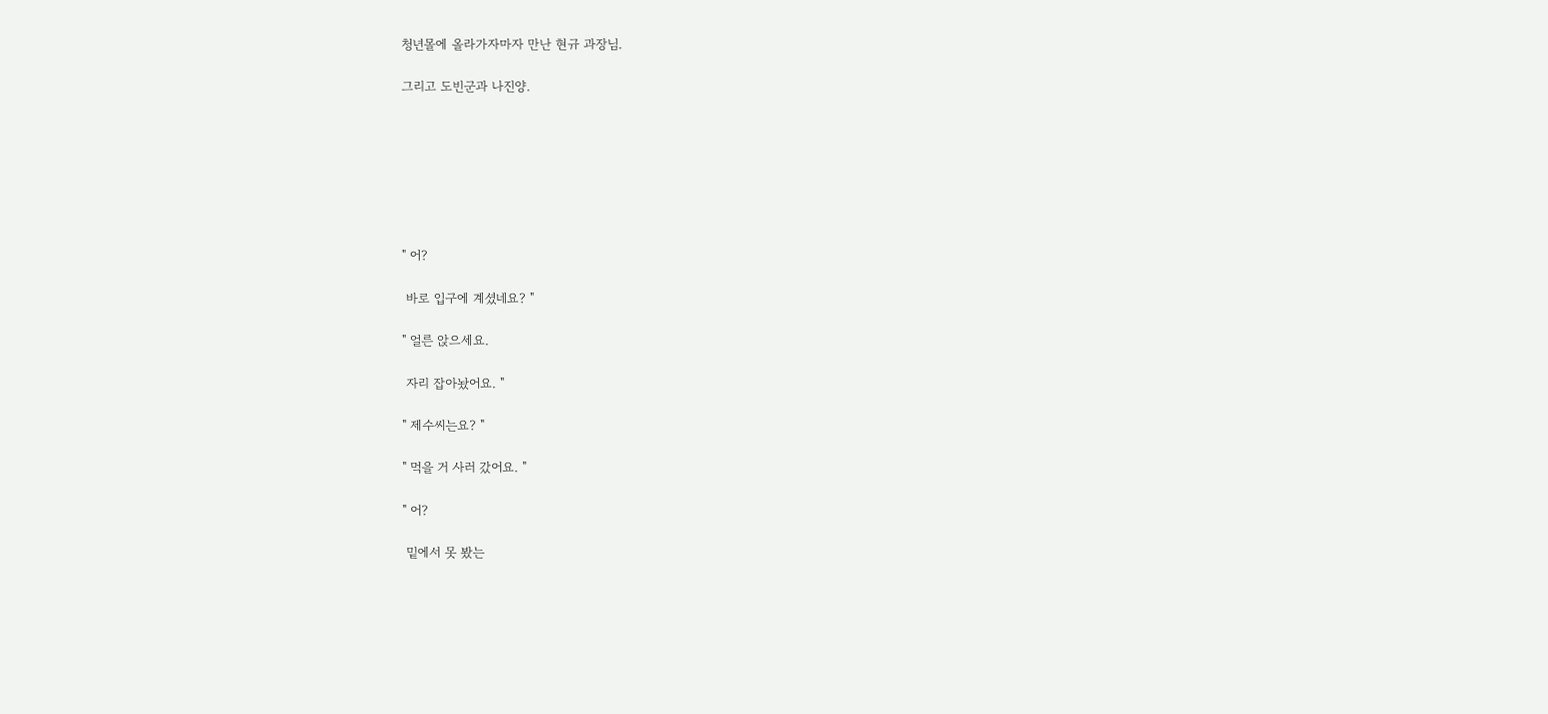청년몰에 올라가자마자 만난 현규 과장님.

그리고 도빈군과 나진양.







" 어?

 바로 입구에 계셨네요? "

" 얼른 앉으세요.

 자리 잡아놨어요. "

" 제수씨는요? "

" 먹을 거 사러 갔어요. "

" 어?

 밑에서 못 봤는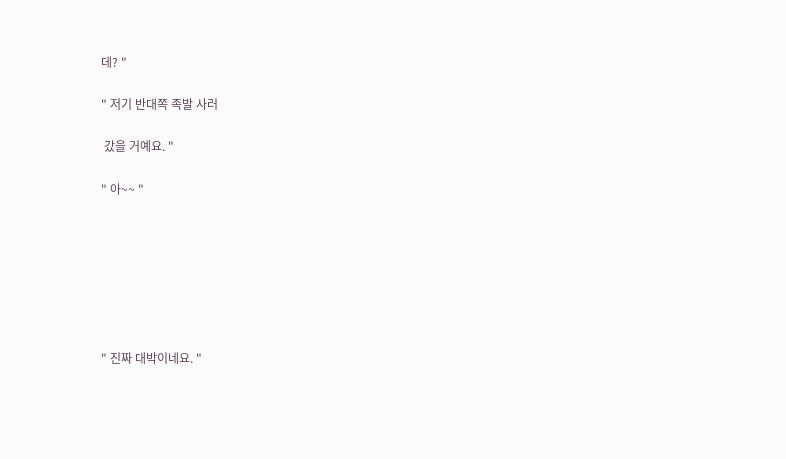데? "

" 저기 반대쪽 족발 사러

 갔을 거예요. "

" 아~~ "







" 진짜 대박이네요. "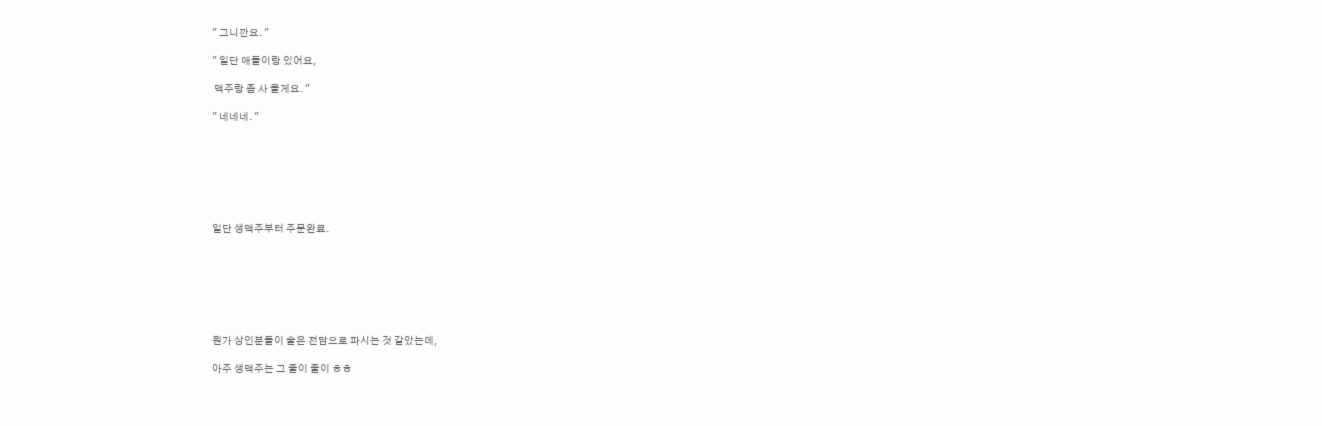" 그니깐요. "

" 일단 애들이랑 있어요,

 맥주랑 좀 사 올게요. "

" 네네네. "







일단 생맥주부터 주문완료.







뭔가 상인분들이 술은 전담으로 파시는 것 같았는데,

아주 생맥주는 그 줄이 줄이 ㅎㅎ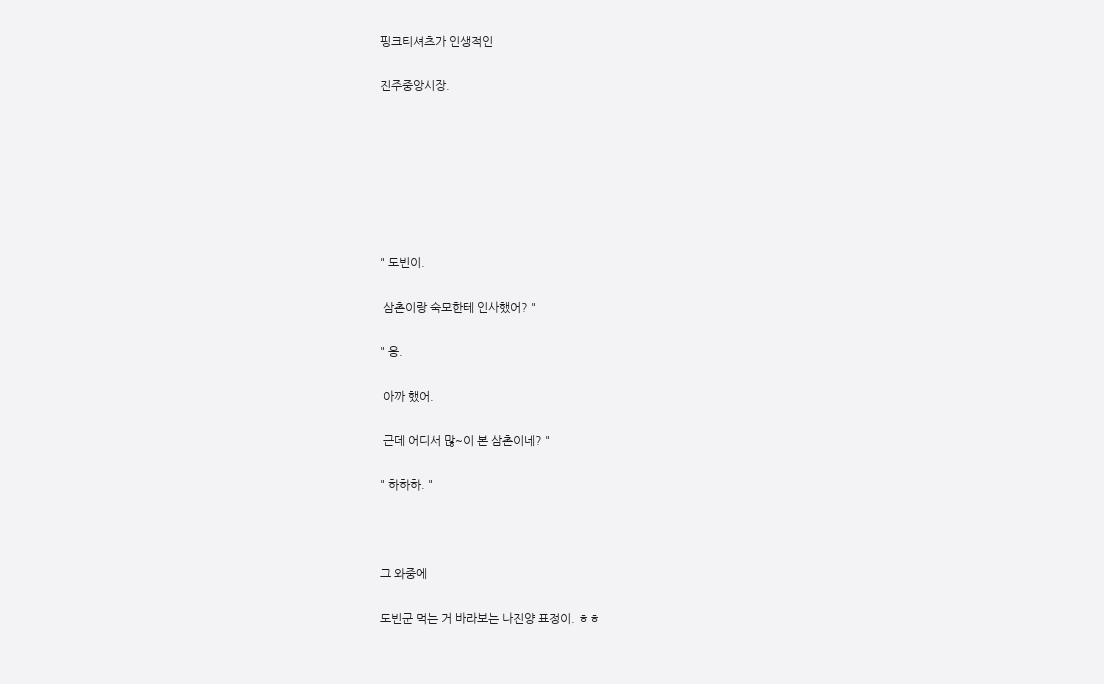핑크티셔츠가 인생적인

진주중앙시장.







" 도빈이.

 삼촌이랑 숙모한테 인사했어? "

" 응.

 아까 했어.

 근데 어디서 많~이 본 삼촌이네? "

" 하하하. "



그 와중에

도빈군 먹는 거 바라보는 나진양 표정이. ㅎㅎ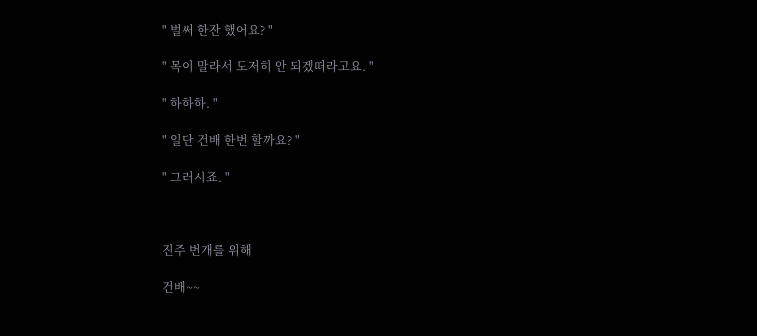" 벌써 한잔 했어요? "

" 목이 말라서 도저히 안 되겠떠라고요. "

" 하하하. "

" 일단 건배 한번 할까요? "

" 그러시죠. "



진주 번개를 위해

건배~~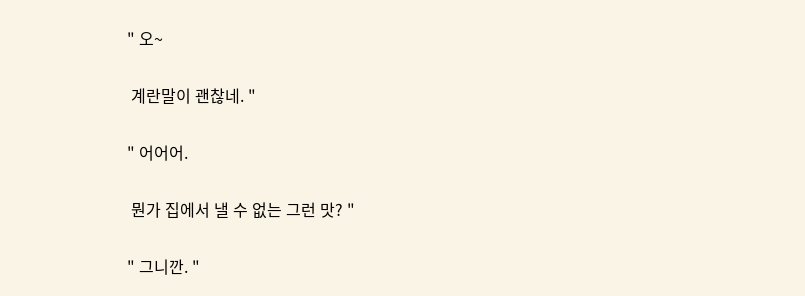" 오~

 계란말이 괜찮네. "

" 어어어.

 뭔가 집에서 낼 수 없는 그런 맛? "

" 그니깐. "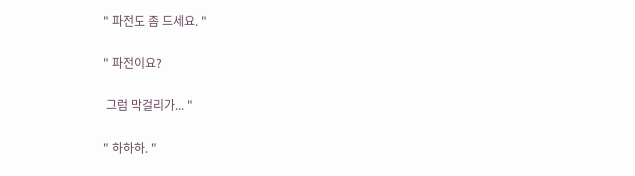" 파전도 좀 드세요. "

" 파전이요?

 그럼 막걸리가... "

" 하하하. "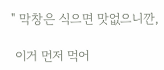" 막창은 식으면 맛없으니깐,

 이거 먼저 먹어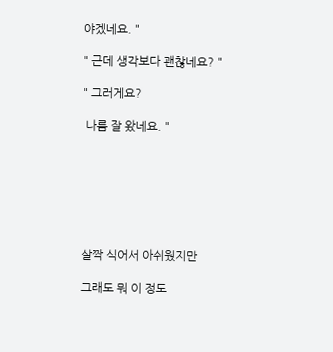야겠네요. "

" 근데 생각보다 괜찮네요? "

" 그러게요?

 나름 잘 왔네요. "







살짝 식어서 아쉬웠지만

그래도 뭐 이 정도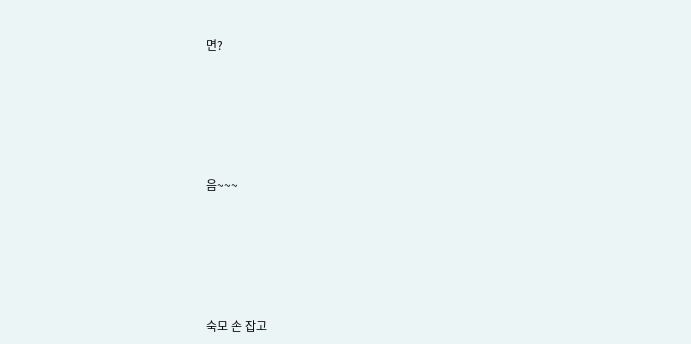면?







음~~~







숙모 손 잡고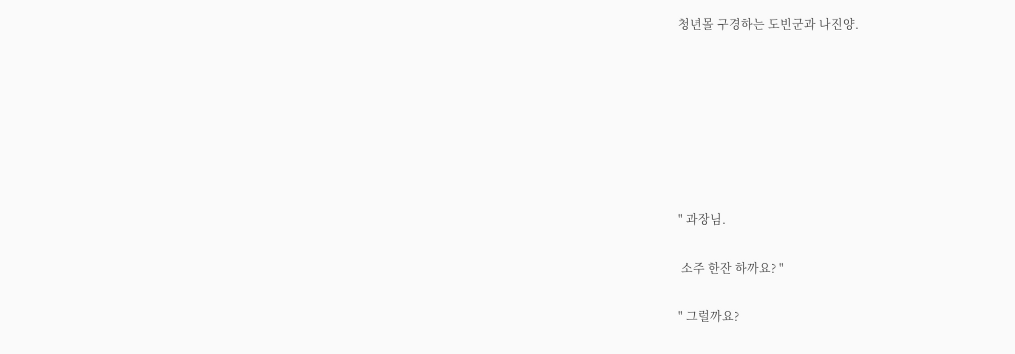청년몰 구경하는 도빈군과 나진양.







" 과장님.

 소주 한잔 하까요? "

" 그럴까요?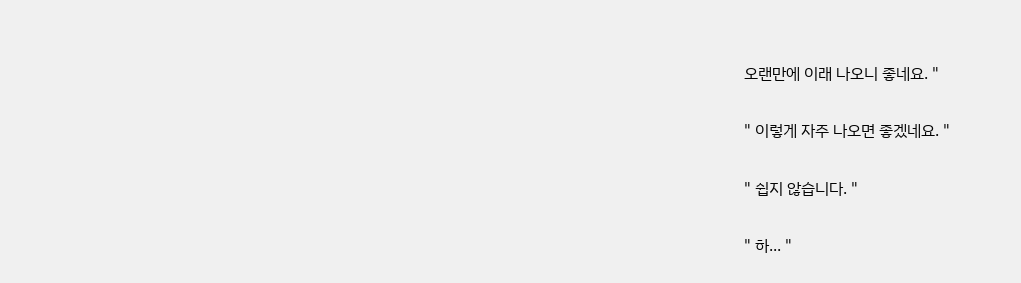오랜만에 이래 나오니 좋네요. "

" 이렇게 자주 나오면 좋겠네요. "

" 쉽지 않습니다. "

" 하... "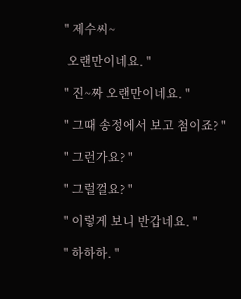" 제수씨~

 오랜만이네요. "

" 진~짜 오랜만이네요. "

" 그때 송정에서 보고 첨이죠? "

" 그런가요? "

" 그럴껄요? "

" 이렇게 보니 반갑네요. "

" 하하하. "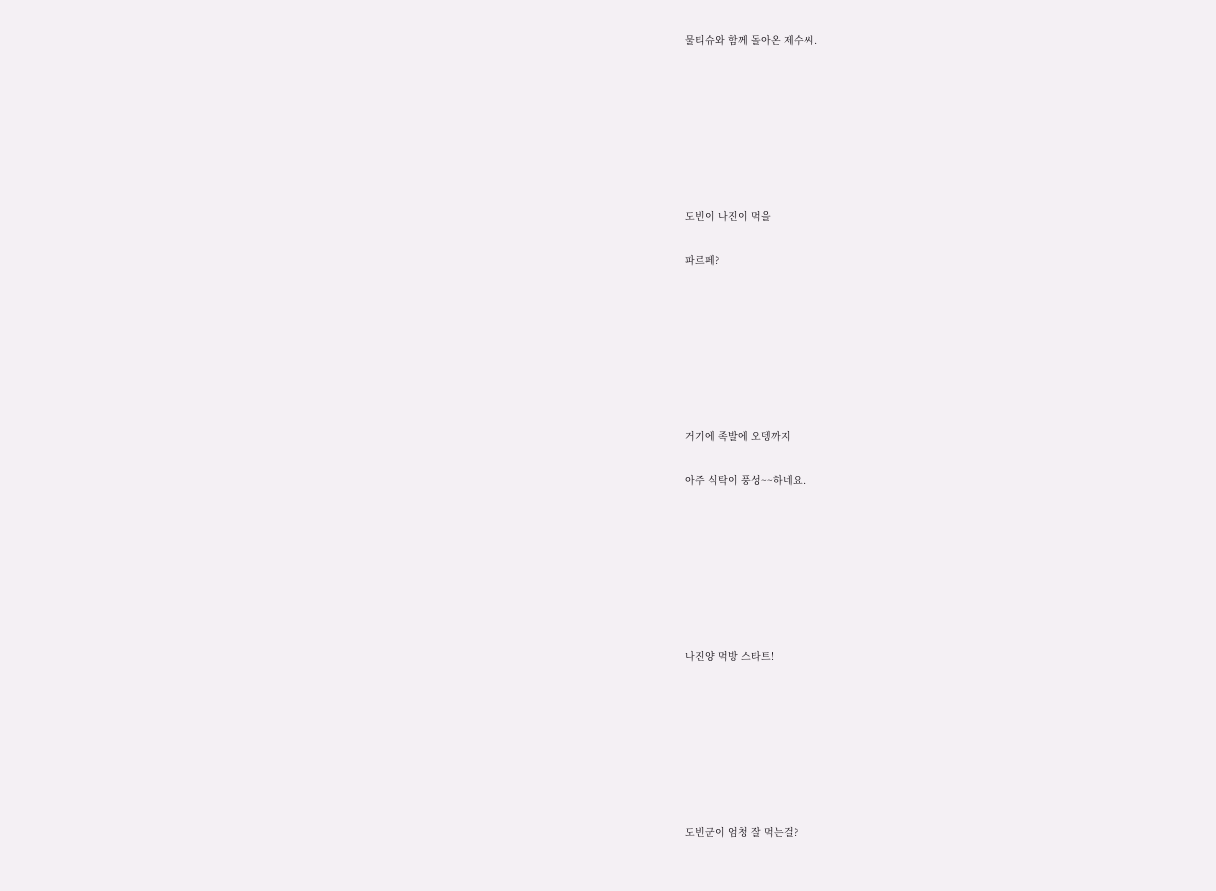물티슈와 함께 돌아온 제수씨.







도빈이 나진이 먹을

파르페?







거기에 족발에 오뎅까지

아주 식탁이 풍성~~하네요.







나진양 먹방 스타트!







도빈군이 엄청 잘 먹는걸?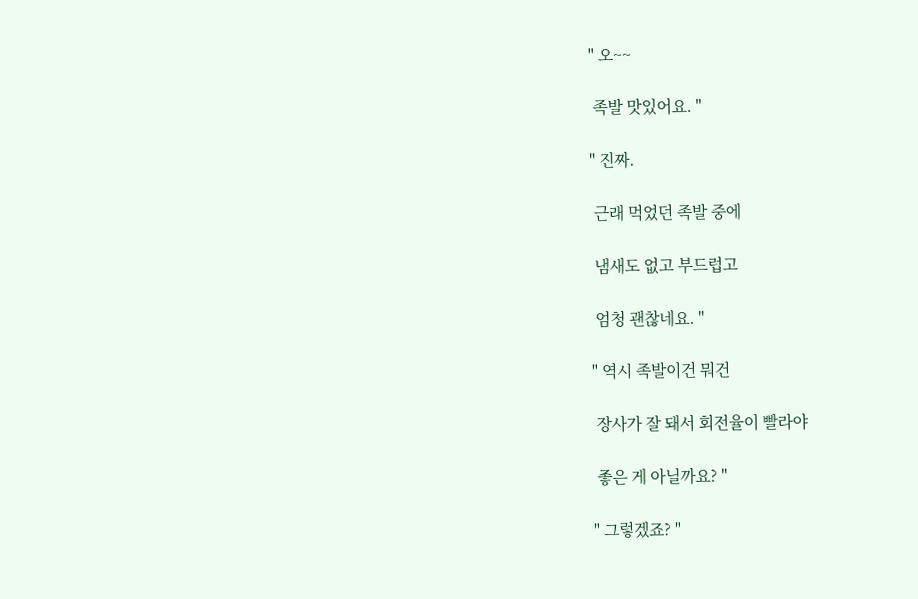" 오~~

 족발 맛있어요. "

" 진짜.

 근래 먹었던 족발 중에

 냄새도 없고 부드럽고

 엄청 괜찮네요. "

" 역시 족발이건 뭐건

 장사가 잘 돼서 회전율이 빨라야

 좋은 게 아닐까요? "

" 그렇겠죠? "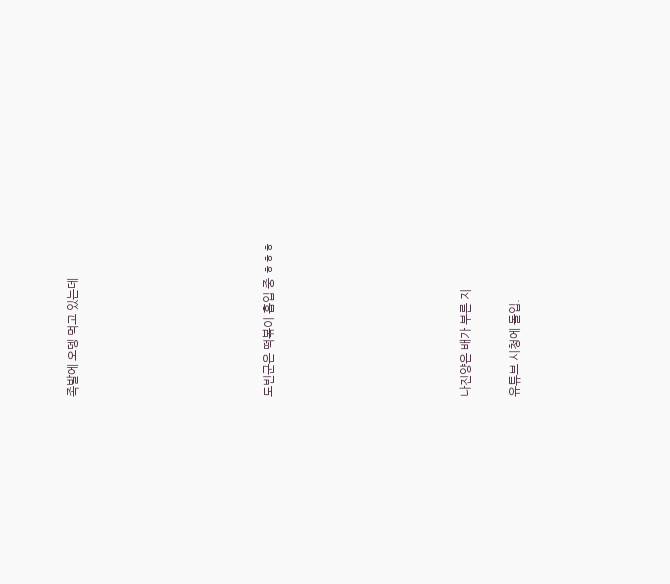족발에 오뎅 먹고 있는데







도빈군은 떡볶이 흡입 중 ㅎㅎㅎ







나진양은 배가 부른 지

유튜브 시청에 돌입.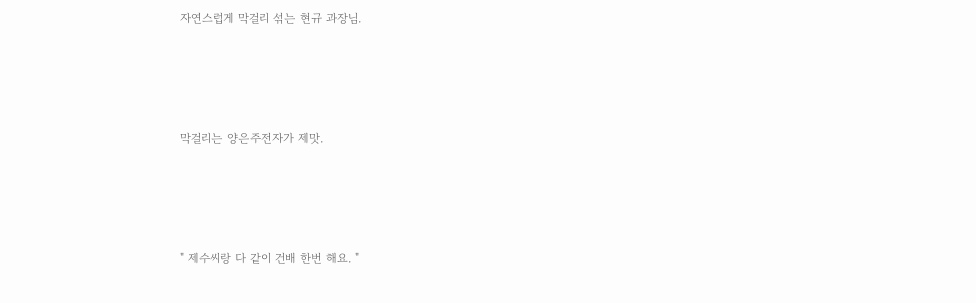자연스럽게 막걸리 섞는 현규 과장님.







막걸리는 양은주전자가 제맛.







" 제수씨랑 다 같이 건배 한번 해요. "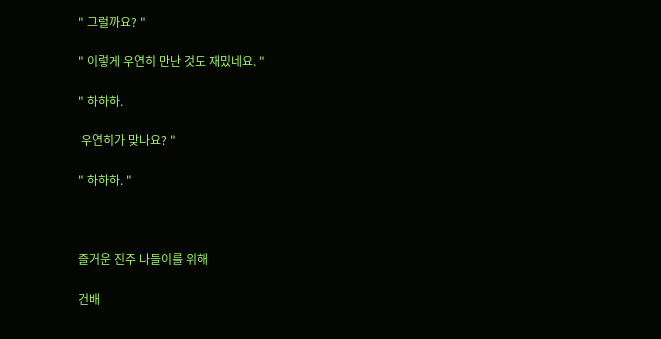" 그럴까요? "

" 이렇게 우연히 만난 것도 재밌네요. "

" 하하하.

 우연히가 맞나요? "

" 하하하. "



즐거운 진주 나들이를 위해

건배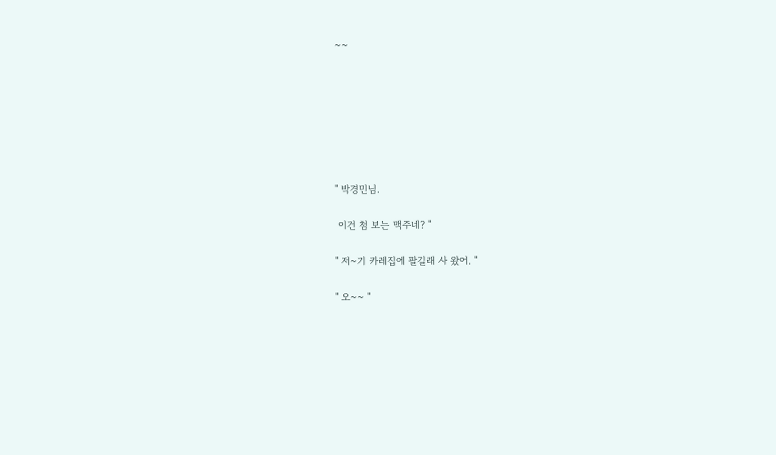~~







" 박경민님.

 이건 첨 보는 맥주네? "

" 저~기 카레집에 팔길래 사 왔어. "

" 오~~ "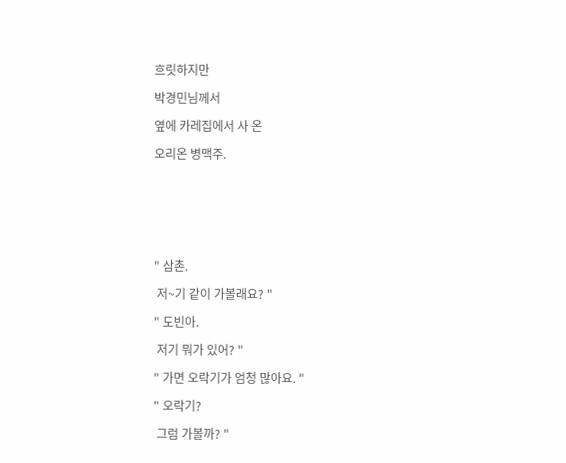흐릿하지만

박경민님께서

옆에 카레집에서 사 온

오리온 병맥주.







" 삼촌.

 저~기 같이 가볼래요? "

" 도빈아.

 저기 뭐가 있어? "

" 가면 오락기가 엄청 많아요. "

" 오락기?

 그럼 가볼까? "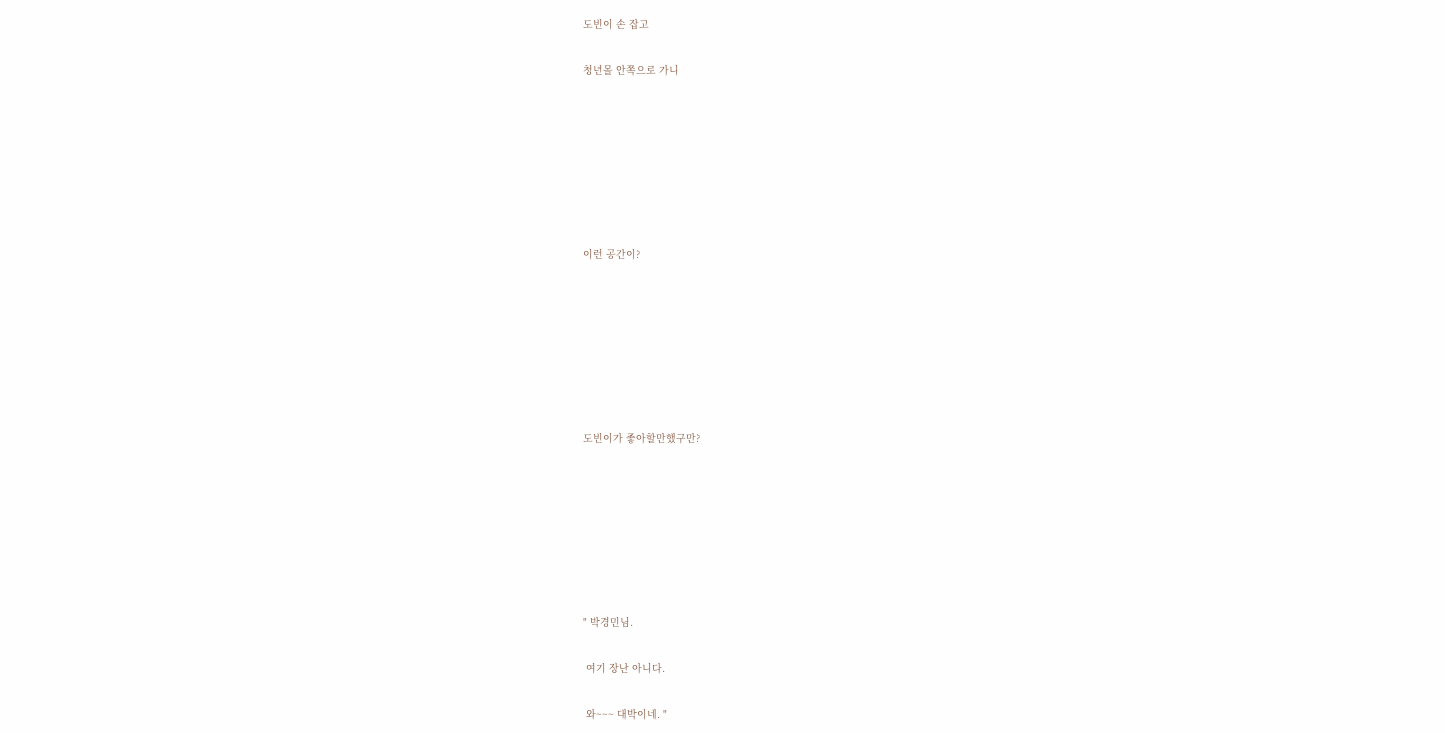도빈이 손 잡고

청년몰 안쪽으로 가니







이런 공간이?







도빈이가 좋아할만했구만?







" 박경민님.

 여기 장난 아니다.

 와~~~ 대박이네. "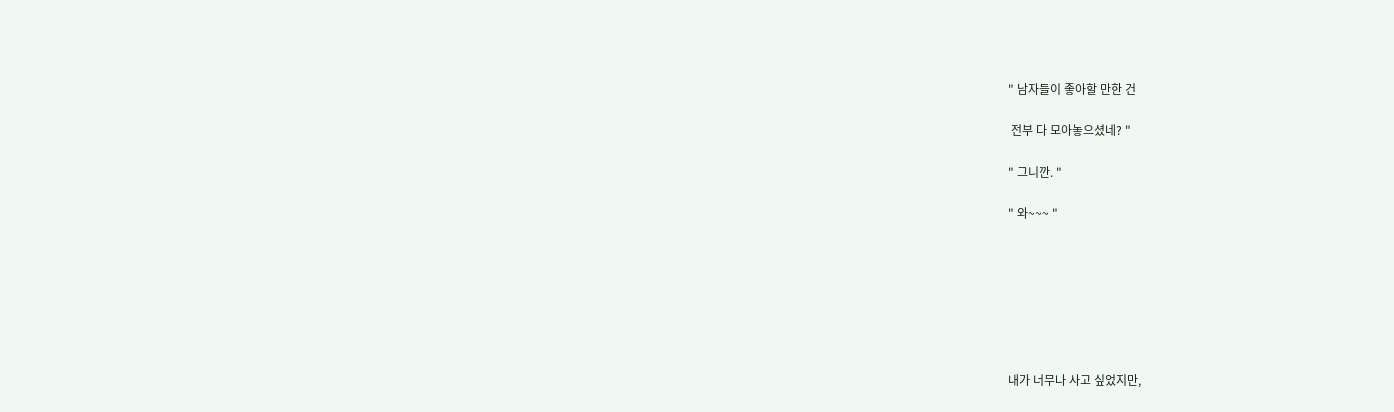" 남자들이 좋아할 만한 건

 전부 다 모아놓으셨네? "

" 그니깐. "

" 와~~~ "







내가 너무나 사고 싶었지만,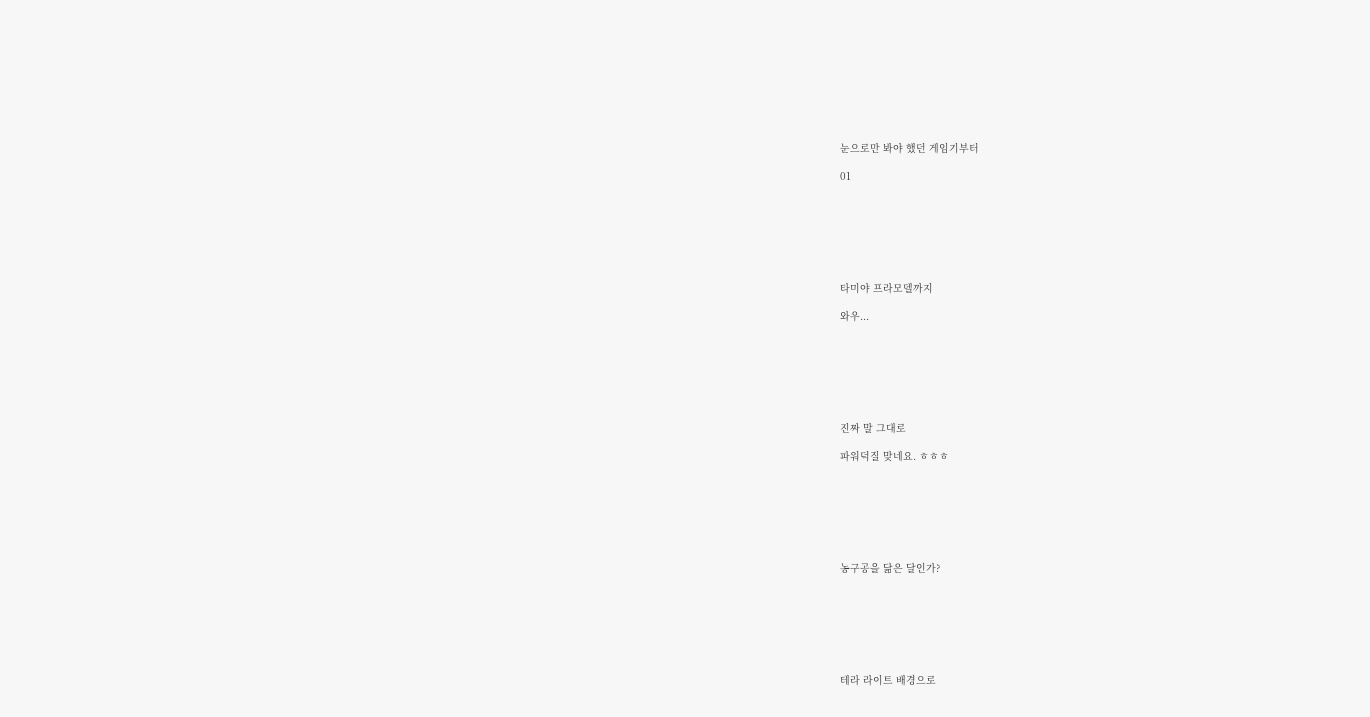눈으로만 봐야 했던 게임기부터

01







타미야 프라모델까지

와우...







진짜 말 그대로

파워덕질 맞네요. ㅎㅎㅎ







농구공을 닮은 달인가?







테라 라이트 배경으로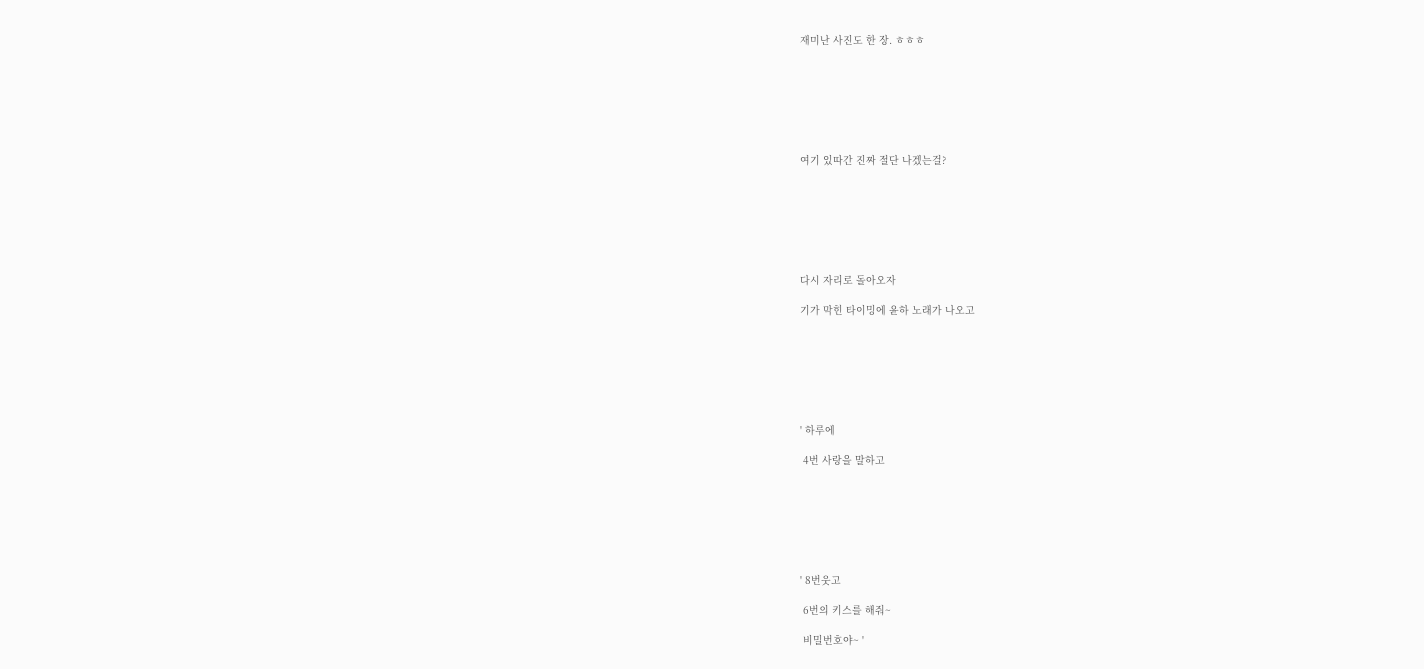재미난 사진도 한 장. ㅎㅎㅎ







여기 있따간 진짜 절단 나겠는걸?







다시 자리로 돌아오자

기가 막힌 타이밍에 윤하 노래가 나오고







' 하루에

 4번 사랑을 말하고







' 8번웃고

 6번의 키스를 해줘~

 비밀번호야~ '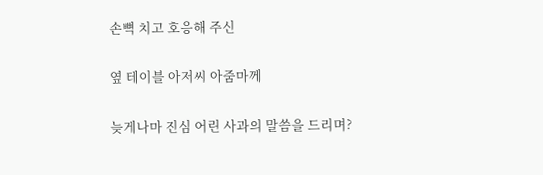손뼉 치고 호응해 주신

옆 테이블 아저씨 아줌마께

늦게나마 진심 어린 사과의 말씀을 드리며?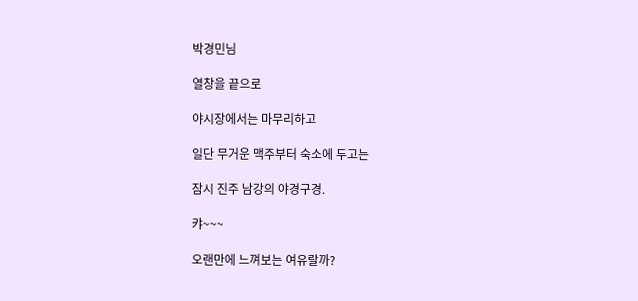박경민님

열창을 끝으로

야시장에서는 마무리하고

일단 무거운 맥주부터 숙소에 두고는

잠시 진주 남강의 야경구경.

캬~~~

오랜만에 느껴보는 여유랄까?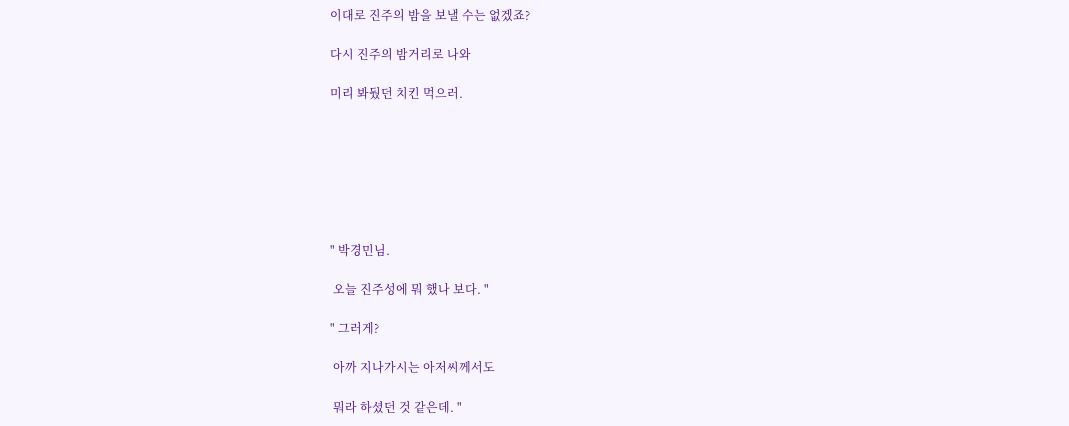이대로 진주의 밤을 보낼 수는 없겠죠?

다시 진주의 밤거리로 나와

미리 봐뒀던 치킨 먹으러.







" 박경민님.

 오늘 진주성에 뭐 했나 보다. "

" 그러게?

 아까 지나가시는 아저씨께서도

 뭐라 하셨던 것 같은데. "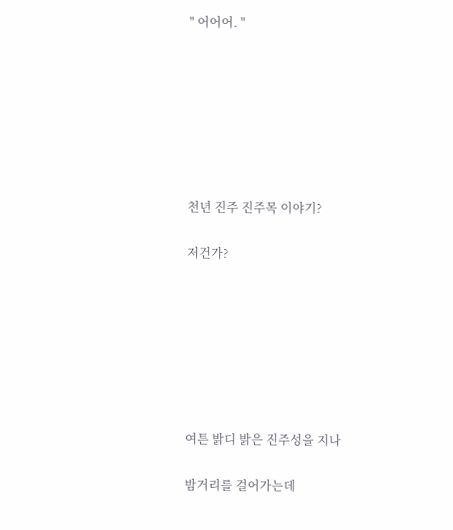" 어어어. "







천년 진주 진주목 이야기?

저건가?







여튼 밝디 밝은 진주성을 지나

밤거리를 걸어가는데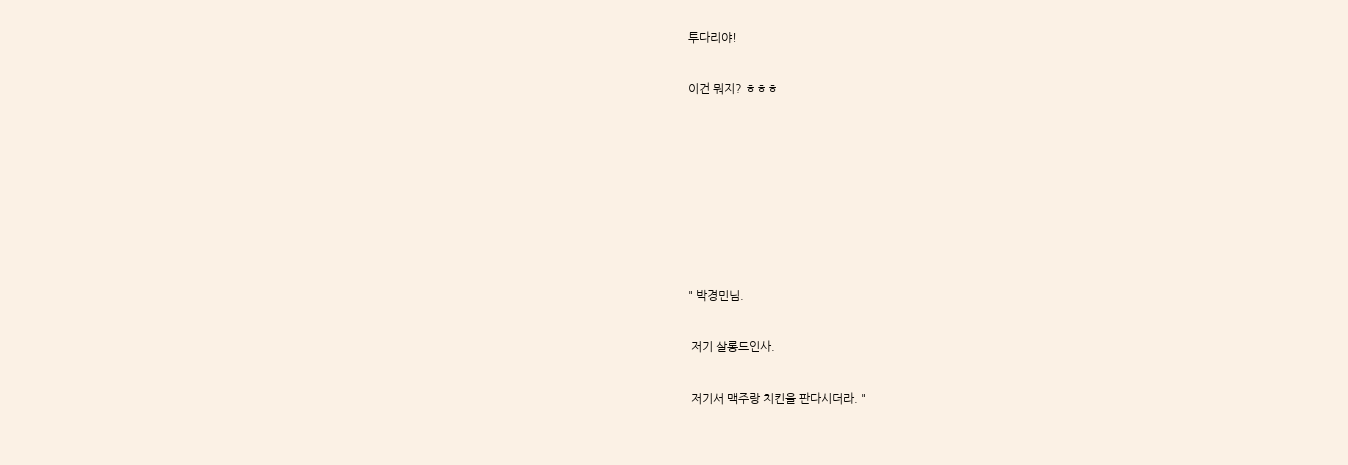투다리야!

이건 뭐지? ㅎㅎㅎ







" 박경민님.

 저기 살롱드인사.

 저기서 맥주랑 치킨을 판다시더라. "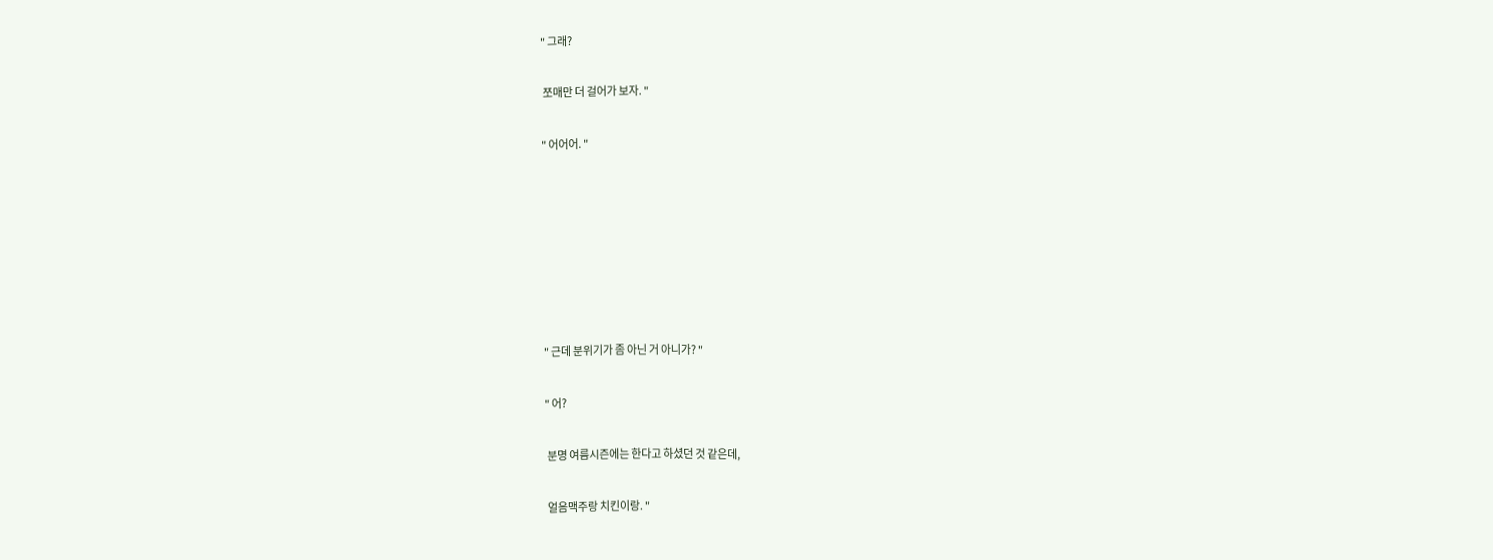" 그래?

 쪼매만 더 걸어가 보자. "

" 어어어. "







" 근데 분위기가 좀 아닌 거 아니가? "

" 어?

 분명 여름시즌에는 한다고 하셨던 것 같은데,

 얼음맥주랑 치킨이랑. "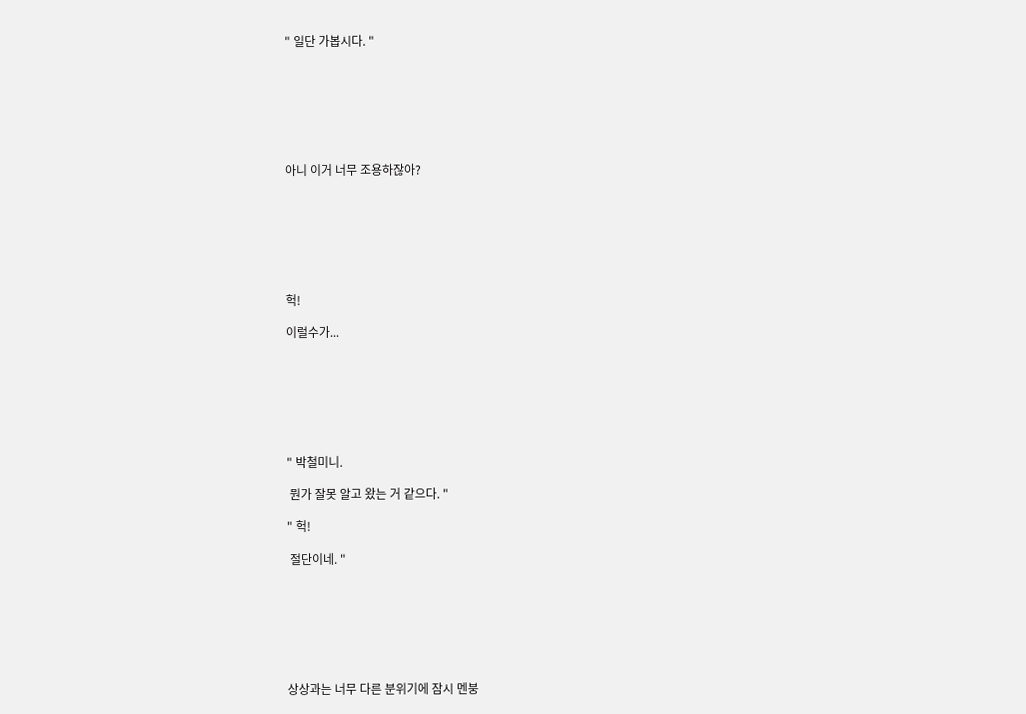" 일단 가봅시다. "







아니 이거 너무 조용하잖아?







헉!

이럴수가...







" 박철미니.

 뭔가 잘못 알고 왔는 거 같으다. "

" 헉!

 절단이네. "







상상과는 너무 다른 분위기에 잠시 멘붕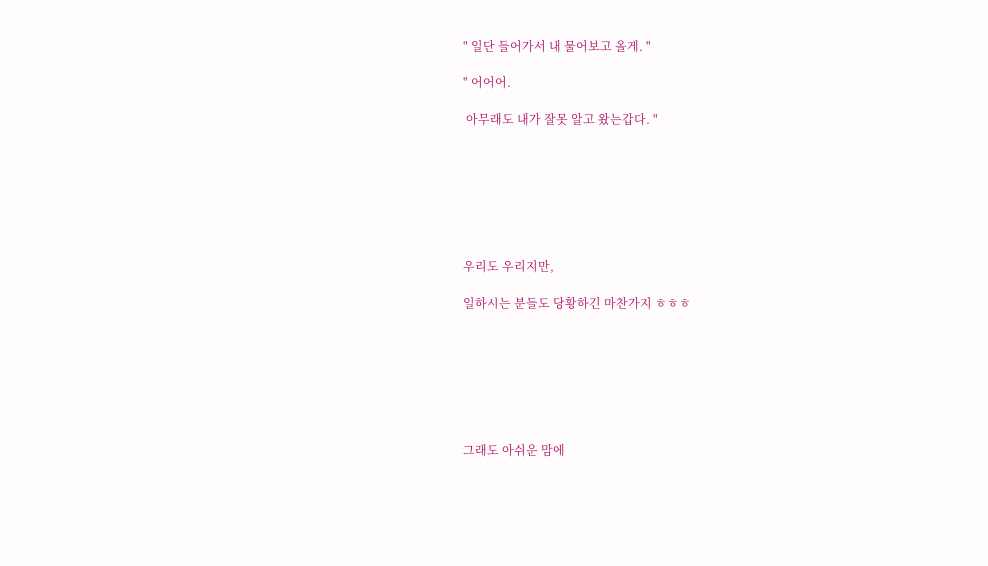" 일단 들어가서 내 물어보고 올게. "

" 어어어.

 아무래도 내가 잘못 알고 왔는갑다. "







우리도 우리지만,

일하시는 분들도 당황하긴 마찬가지 ㅎㅎㅎ







그래도 아쉬운 맘에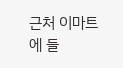근처 이마트에 들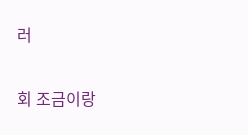러

회 조금이랑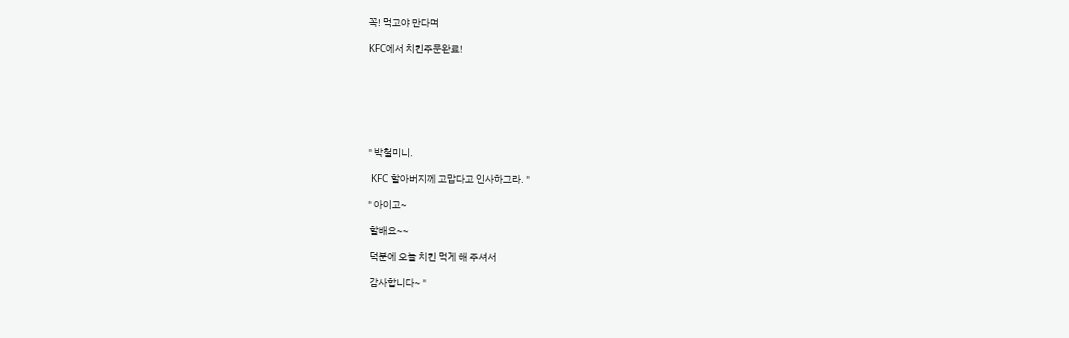꼭! 먹고야 만다며

KFC에서 치킨주문완료!







" 박철미니.

 KFC 할아버지께 고맙다고 인사하그라. "

" 아이고~

 할배요~~

 덕분에 오늘 치킨 먹게 해 주셔서

 감사합니다~ "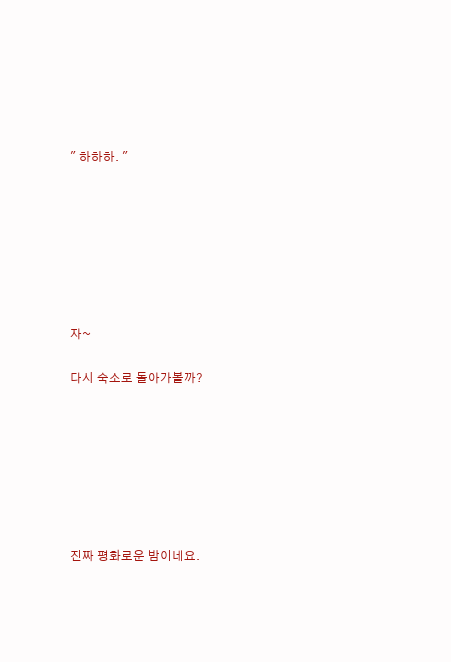" 하하하. "







자~

다시 숙소로 돌아가볼까?







진짜 평화로운 밤이네요.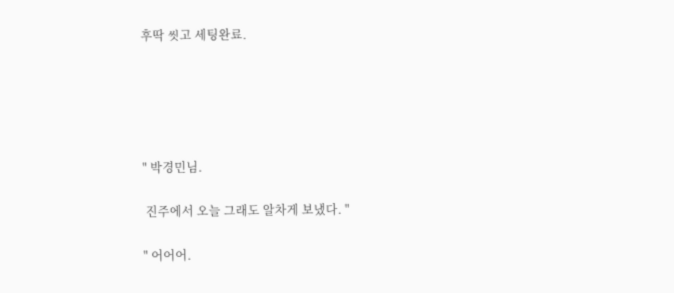후딱 씻고 세팅완료.





" 박경민님.

 진주에서 오늘 그래도 알차게 보냈다. "

" 어어어.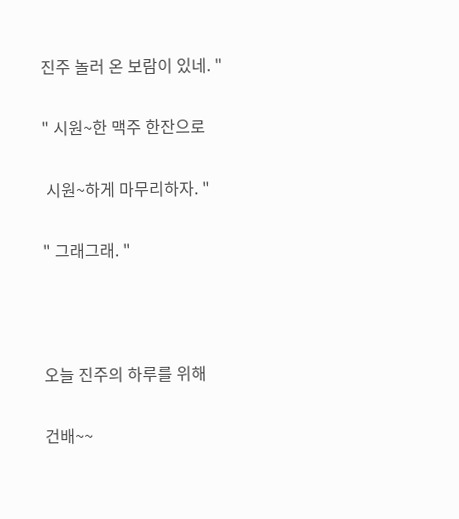진주 놀러 온 보람이 있네. "

" 시원~한 맥주 한잔으로

 시원~하게 마무리하자. "

" 그래그래. "



오늘 진주의 하루를 위해

건배~~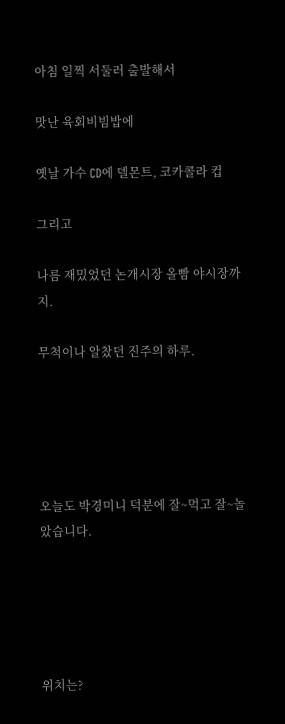아침 일찍 서둘러 출발해서

맛난 육회비빔밥에

옛날 가수 CD에 델몬트, 코카콜라 컵

그리고

나름 재밌었던 논개시장 올빰 야시장까지.

무척이나 알찼던 진주의 하루.





오늘도 박경미니 덕분에 잘~먹고 잘~놀았습니다.





위치는?